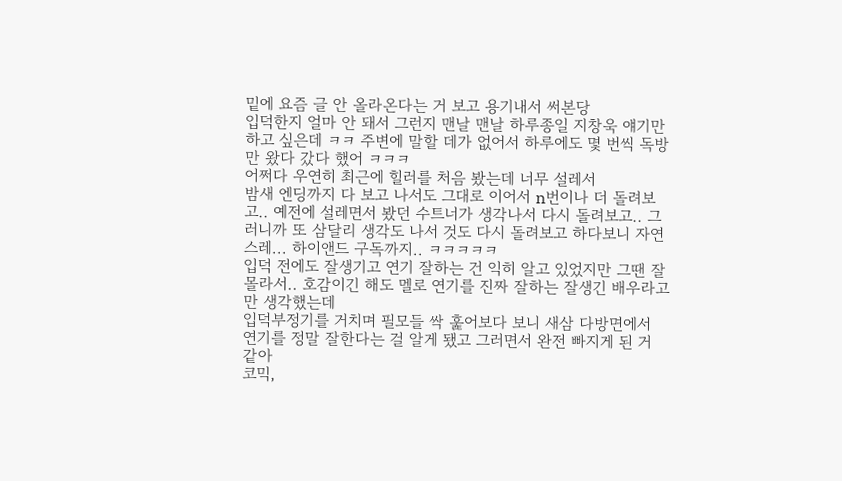밑에 요즘 글 안 올라온다는 거 보고 용기내서 써본당
입덕한지 얼마 안 돼서 그런지 맨날 맨날 하루종일 지창욱 얘기만 하고 싶은데 ㅋㅋ 주변에 말할 데가 없어서 하루에도 몇 번씩 독방만 왔다 갔다 했어 ㅋㅋㅋ
어쩌다 우연히 최근에 힐러를 처음 봤는데 너무 설레서
밤새 엔딩까지 다 보고 나서도 그대로 이어서 n번이나 더 돌려보고.. 예전에 설레면서 봤던 수트너가 생각나서 다시 돌려보고.. 그러니까 또 삼달리 생각도 나서 것도 다시 돌려보고 하다보니 자연스레... 하이앤드 구독까지.. ㅋㅋㅋㅋㅋ
입덕 전에도 잘생기고 연기 잘하는 건 익히 알고 있었지만 그땐 잘 몰라서.. 호감이긴 해도 멜로 연기를 진짜 잘하는 잘생긴 배우라고만 생각했는데
입덕부정기를 거치며 필모들 싹 훑어보다 보니 새삼 다방면에서 연기를 정말 잘한다는 걸 알게 됐고 그러면서 완전 빠지게 된 거 같아
코믹,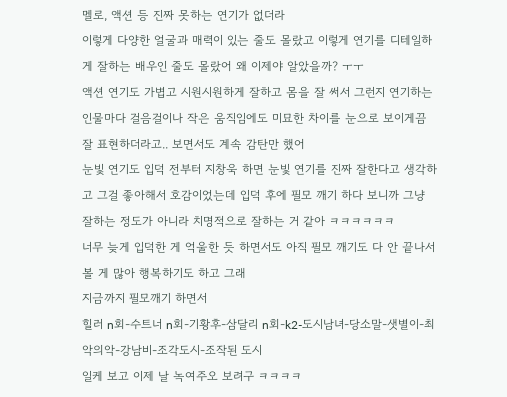멜로, 액션 등 진짜 못하는 연기가 없더라
이렇게 다양한 얼굴과 매력이 있는 줄도 몰랐고 이렇게 연기를 디테일하게 잘하는 배우인 줄도 몰랐어 왜 이제야 알았을까? ㅜㅜ
액션 연기도 가볍고 시원시원하게 잘하고 몸을 잘 써서 그런지 연기하는 인물마다 걸음걸이나 작은 움직임에도 미묘한 차이를 눈으로 보이게끔 잘 표현하더라고.. 보면서도 계속 감탄만 했어
눈빛 연기도 입덕 전부터 지창욱 하면 눈빛 연기를 진짜 잘한다고 생각하고 그걸 좋아해서 호감이었는데 입덕 후에 필모 깨기 하다 보니까 그냥 잘하는 정도가 아니라 치명적으로 잘하는 거 같아 ㅋㅋㅋㅋㅋㅋ
너무 늦게 입덕한 게 억울한 듯 하면서도 아직 필모 깨기도 다 안 끝나서 볼 게 많아 행복하기도 하고 그래
지금까지 필모깨기 하면서
힐러 n회-수트너 n회-기황후-삼달리 n회-k2-도시남녀-당소말-샛별이-최악의악-강남비-조각도시-조작된 도시
일케 보고 이제 날 녹여주오 보려구 ㅋㅋㅋㅋ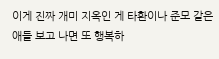이게 진짜 개미 지옥인 게 타환이나 준모 같은 애들 보고 나면 또 행복하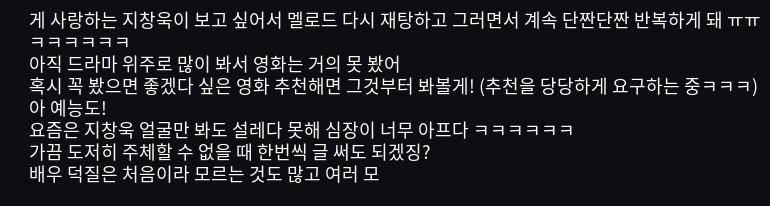게 사랑하는 지창욱이 보고 싶어서 멜로드 다시 재탕하고 그러면서 계속 단짠단짠 반복하게 돼 ㅠㅠ ㅋㅋㅋㅋㅋㅋ
아직 드라마 위주로 많이 봐서 영화는 거의 못 봤어
혹시 꼭 봤으면 좋겠다 싶은 영화 추천해면 그것부터 봐볼게! (추천을 당당하게 요구하는 중ㅋㅋㅋ)
아 예능도!
요즘은 지창욱 얼굴만 봐도 설레다 못해 심장이 너무 아프다 ㅋㅋㅋㅋㅋㅋ
가끔 도저히 주체할 수 없을 때 한번씩 글 써도 되겠징?
배우 덕질은 처음이라 모르는 것도 많고 여러 모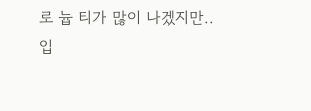로 늅 티가 많이 나겠지만..
입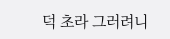덕 초라 그러려니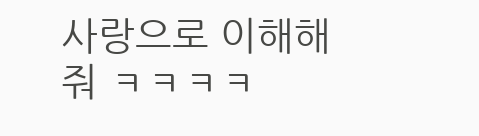사랑으로 이해해줘 ㅋㅋㅋㅋ